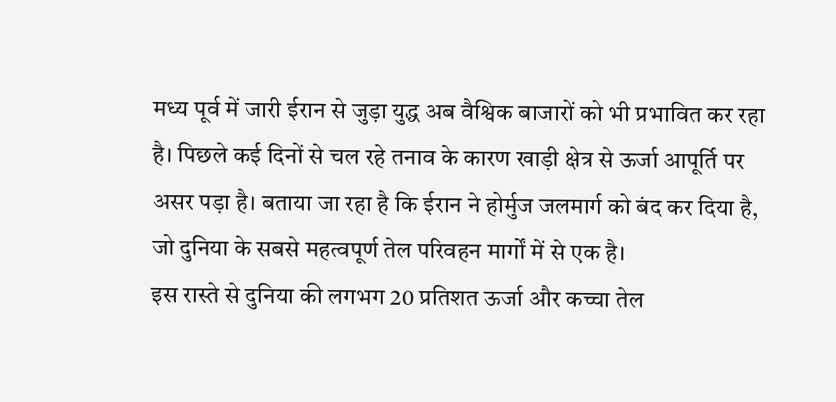मध्य पूर्व में जारी ईरान से जुड़ा युद्ध अब वैश्विक बाजारों को भी प्रभावित कर रहा है। पिछले कई दिनों से चल रहे तनाव के कारण खाड़ी क्षेत्र से ऊर्जा आपूर्ति पर असर पड़ा है। बताया जा रहा है कि ईरान ने होर्मुज जलमार्ग को बंद कर दिया है, जो दुनिया के सबसे महत्वपूर्ण तेल परिवहन मार्गों में से एक है।
इस रास्ते से दुनिया की लगभग 20 प्रतिशत ऊर्जा और कच्चा तेल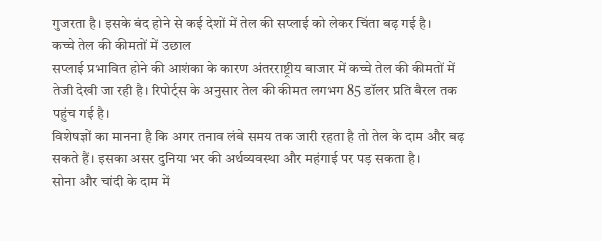गुजरता है। इसके बंद होने से कई देशों में तेल की सप्लाई को लेकर चिंता बढ़ गई है।
कच्चे तेल की कीमतों में उछाल
सप्लाई प्रभावित होने की आशंका के कारण अंतरराष्ट्रीय बाजार में कच्चे तेल की कीमतों में तेजी देखी जा रही है। रिपोर्ट्स के अनुसार तेल की कीमत लगभग 85 डॉलर प्रति बैरल तक पहुंच गई है।
विशेषज्ञों का मानना है कि अगर तनाव लंबे समय तक जारी रहता है तो तेल के दाम और बढ़ सकते हैं। इसका असर दुनिया भर की अर्थव्यवस्था और महंगाई पर पड़ सकता है।
सोना और चांदी के दाम में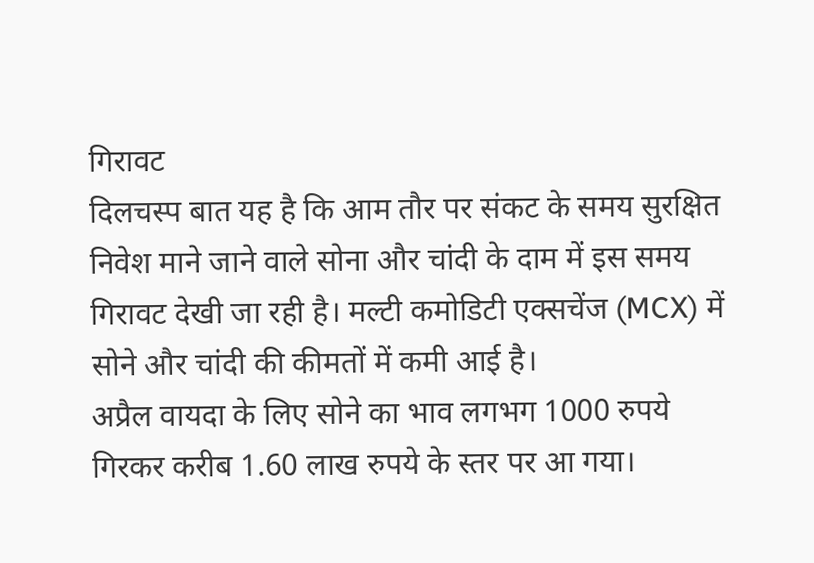गिरावट
दिलचस्प बात यह है कि आम तौर पर संकट के समय सुरक्षित निवेश माने जाने वाले सोना और चांदी के दाम में इस समय गिरावट देखी जा रही है। मल्टी कमोडिटी एक्सचेंज (MCX) में सोने और चांदी की कीमतों में कमी आई है।
अप्रैल वायदा के लिए सोने का भाव लगभग 1000 रुपये गिरकर करीब 1.60 लाख रुपये के स्तर पर आ गया।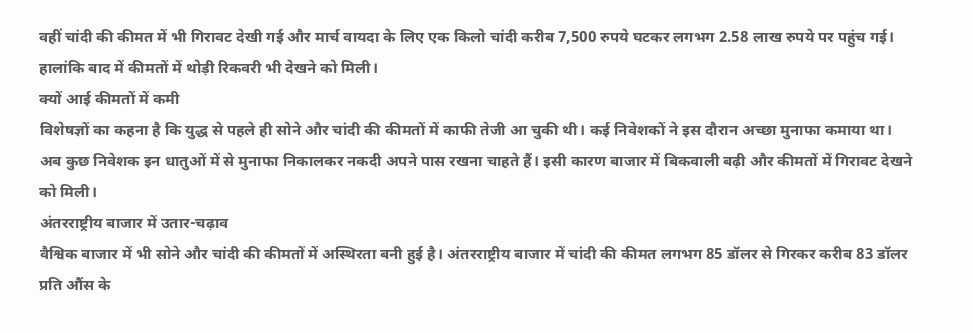वहीं चांदी की कीमत में भी गिरावट देखी गई और मार्च वायदा के लिए एक किलो चांदी करीब 7,500 रुपये घटकर लगभग 2.58 लाख रुपये पर पहुंच गई।
हालांकि बाद में कीमतों में थोड़ी रिकवरी भी देखने को मिली।
क्यों आई कीमतों में कमी
विशेषज्ञों का कहना है कि युद्ध से पहले ही सोने और चांदी की कीमतों में काफी तेजी आ चुकी थी। कई निवेशकों ने इस दौरान अच्छा मुनाफा कमाया था।
अब कुछ निवेशक इन धातुओं में से मुनाफा निकालकर नकदी अपने पास रखना चाहते हैं। इसी कारण बाजार में बिकवाली बढ़ी और कीमतों में गिरावट देखने को मिली।
अंतरराष्ट्रीय बाजार में उतार-चढ़ाव
वैश्विक बाजार में भी सोने और चांदी की कीमतों में अस्थिरता बनी हुई है। अंतरराष्ट्रीय बाजार में चांदी की कीमत लगभग 85 डॉलर से गिरकर करीब 83 डॉलर प्रति औंस के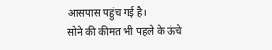आसपास पहुंच गई है।
सोने की कीमत भी पहले के ऊंचे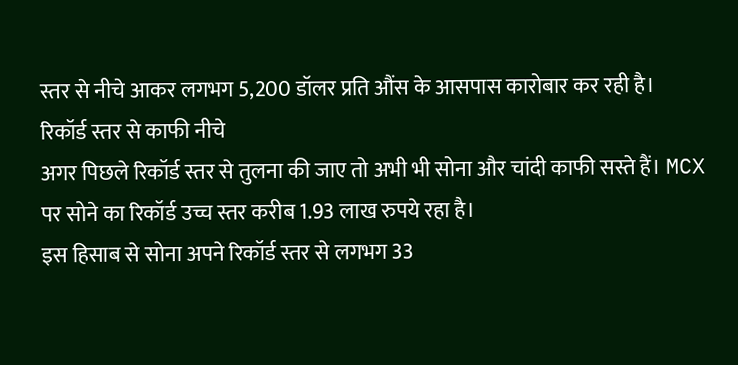स्तर से नीचे आकर लगभग 5,200 डॉलर प्रति औंस के आसपास कारोबार कर रही है।
रिकॉर्ड स्तर से काफी नीचे
अगर पिछले रिकॉर्ड स्तर से तुलना की जाए तो अभी भी सोना और चांदी काफी सस्ते हैं। MCX पर सोने का रिकॉर्ड उच्च स्तर करीब 1.93 लाख रुपये रहा है।
इस हिसाब से सोना अपने रिकॉर्ड स्तर से लगभग 33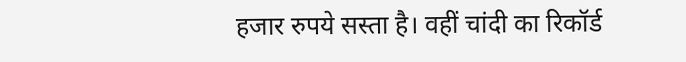हजार रुपये सस्ता है। वहीं चांदी का रिकॉर्ड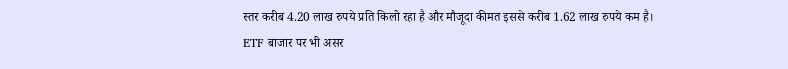स्तर करीब 4.20 लाख रुपये प्रति किलो रहा है और मौजूदा कीमत इससे करीब 1.62 लाख रुपये कम है।
ETF बाजार पर भी असर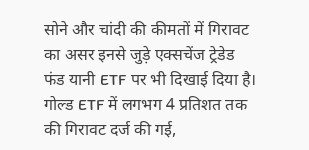सोने और चांदी की कीमतों में गिरावट का असर इनसे जुड़े एक्सचेंज ट्रेडेड फंड यानी ETF पर भी दिखाई दिया है। गोल्ड ETF में लगभग 4 प्रतिशत तक की गिरावट दर्ज की गई,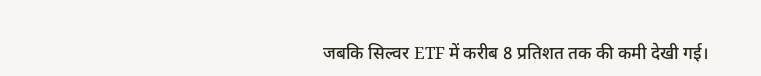जबकि सिल्वर ETF में करीब 8 प्रतिशत तक की कमी देखी गई।